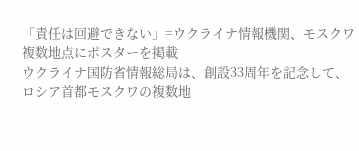「責任は回避できない」=ウクライナ情報機関、モスクワ複数地点にポスターを掲載
ウクライナ国防省情報総局は、創設33周年を記念して、ロシア首都モスクワの複数地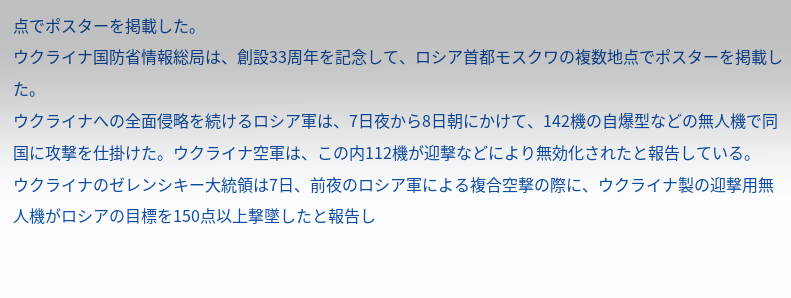点でポスターを掲載した。
ウクライナ国防省情報総局は、創設33周年を記念して、ロシア首都モスクワの複数地点でポスターを掲載した。
ウクライナへの全面侵略を続けるロシア軍は、7日夜から8日朝にかけて、142機の自爆型などの無人機で同国に攻撃を仕掛けた。ウクライナ空軍は、この内112機が迎撃などにより無効化されたと報告している。
ウクライナのゼレンシキー大統領は7日、前夜のロシア軍による複合空撃の際に、ウクライナ製の迎撃用無人機がロシアの目標を150点以上撃墜したと報告し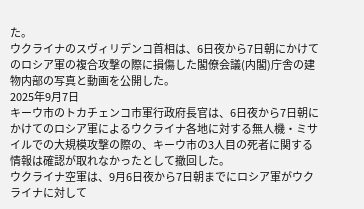た。
ウクライナのスヴィリデンコ首相は、6日夜から7日朝にかけてのロシア軍の複合攻撃の際に損傷した閣僚会議(内閣)庁舎の建物内部の写真と動画を公開した。
2025年9月7日
キーウ市のトカチェンコ市軍行政府長官は、6日夜から7日朝にかけてのロシア軍によるウクライナ各地に対する無人機・ミサイルでの大規模攻撃の際の、キーウ市の3人目の死者に関する情報は確認が取れなかったとして撤回した。
ウクライナ空軍は、9月6日夜から7日朝までにロシア軍がウクライナに対して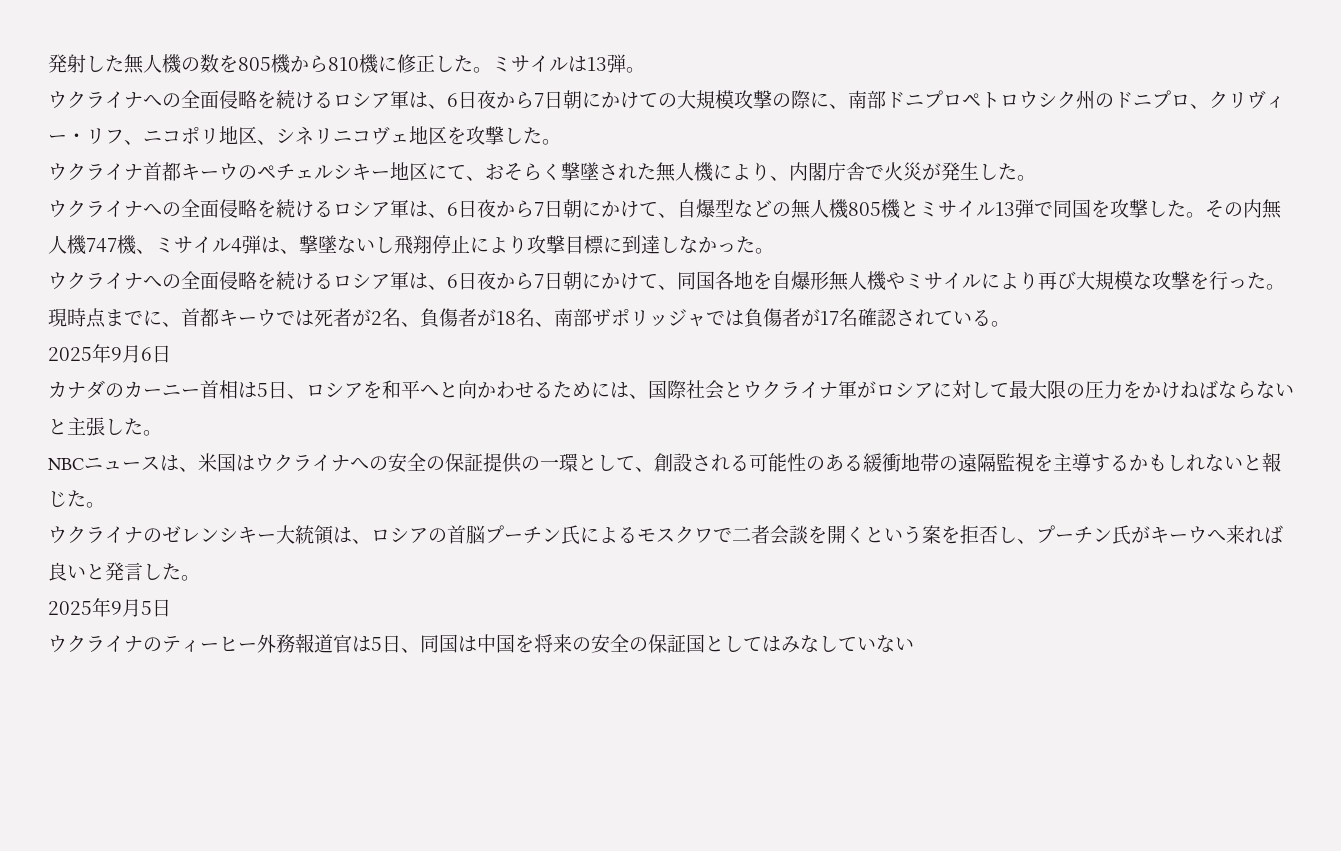発射した無人機の数を805機から810機に修正した。ミサイルは13弾。
ウクライナへの全面侵略を続けるロシア軍は、6日夜から7日朝にかけての大規模攻撃の際に、南部ドニプロペトロウシク州のドニプロ、クリヴィー・リフ、ニコポリ地区、シネリニコヴェ地区を攻撃した。
ウクライナ首都キーウのペチェルシキー地区にて、おそらく撃墜された無人機により、内閣庁舎で火災が発生した。
ウクライナへの全面侵略を続けるロシア軍は、6日夜から7日朝にかけて、自爆型などの無人機805機とミサイル13弾で同国を攻撃した。その内無人機747機、ミサイル4弾は、撃墜ないし飛翔停止により攻撃目標に到達しなかった。
ウクライナへの全面侵略を続けるロシア軍は、6日夜から7日朝にかけて、同国各地を自爆形無人機やミサイルにより再び大規模な攻撃を行った。現時点までに、首都キーウでは死者が2名、負傷者が18名、南部ザポリッジャでは負傷者が17名確認されている。
2025年9月6日
カナダのカーニー首相は5日、ロシアを和平へと向かわせるためには、国際社会とウクライナ軍がロシアに対して最大限の圧力をかけねばならないと主張した。
NBCニュースは、米国はウクライナへの安全の保証提供の一環として、創設される可能性のある緩衝地帯の遠隔監視を主導するかもしれないと報じた。
ウクライナのゼレンシキー大統領は、ロシアの首脳プーチン氏によるモスクワで二者会談を開くという案を拒否し、プーチン氏がキーウへ来れば良いと発言した。
2025年9月5日
ウクライナのティーヒー外務報道官は5日、同国は中国を将来の安全の保証国としてはみなしていない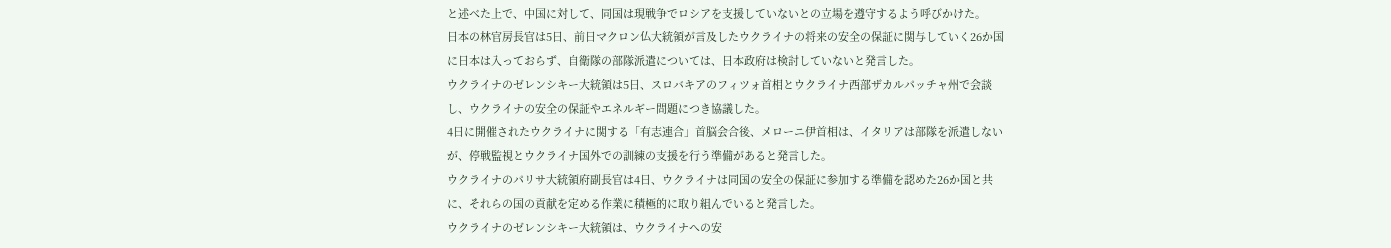と述べた上で、中国に対して、同国は現戦争でロシアを支援していないとの立場を遵守するよう呼びかけた。
日本の林官房長官は5日、前日マクロン仏大統領が言及したウクライナの将来の安全の保証に関与していく26か国に日本は入っておらず、自衛隊の部隊派遣については、日本政府は検討していないと発言した。
ウクライナのゼレンシキー大統領は5日、スロバキアのフィツォ首相とウクライナ西部ザカルパッチャ州で会談し、ウクライナの安全の保証やエネルギー問題につき協議した。
4日に開催されたウクライナに関する「有志連合」首脳会合後、メローニ伊首相は、イタリアは部隊を派遣しないが、停戦監視とウクライナ国外での訓練の支援を行う準備があると発言した。
ウクライナのパリサ大統領府副長官は4日、ウクライナは同国の安全の保証に参加する準備を認めた26か国と共に、それらの国の貢献を定める作業に積極的に取り組んでいると発言した。
ウクライナのゼレンシキー大統領は、ウクライナへの安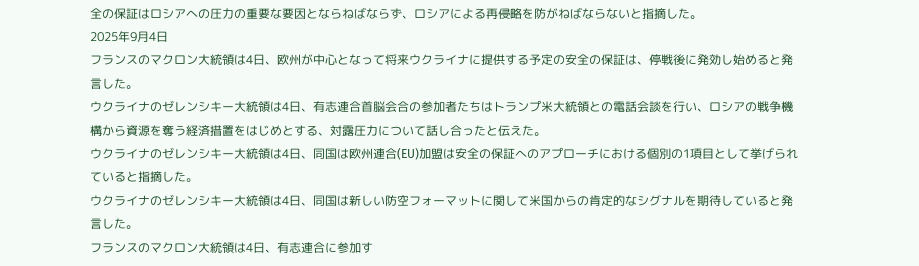全の保証はロシアへの圧力の重要な要因とならねばならず、ロシアによる再侵略を防がねばならないと指摘した。
2025年9月4日
フランスのマクロン大統領は4日、欧州が中心となって将来ウクライナに提供する予定の安全の保証は、停戦後に発効し始めると発言した。
ウクライナのゼレンシキー大統領は4日、有志連合首脳会合の参加者たちはトランプ米大統領との電話会談を行い、ロシアの戦争機構から資源を奪う経済措置をはじめとする、対露圧力について話し合ったと伝えた。
ウクライナのゼレンシキー大統領は4日、同国は欧州連合(EU)加盟は安全の保証へのアプローチにおける個別の1項目として挙げられていると指摘した。
ウクライナのゼレンシキー大統領は4日、同国は新しい防空フォーマットに関して米国からの肯定的なシグナルを期待していると発言した。
フランスのマクロン大統領は4日、有志連合に参加す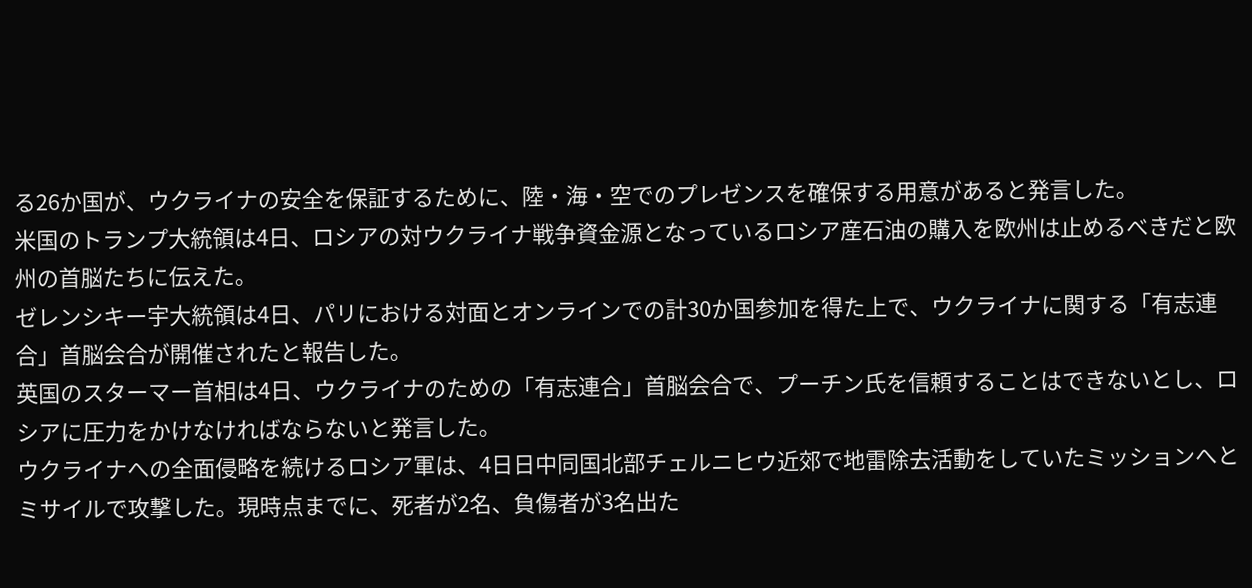る26か国が、ウクライナの安全を保証するために、陸・海・空でのプレゼンスを確保する用意があると発言した。
米国のトランプ大統領は4日、ロシアの対ウクライナ戦争資金源となっているロシア産石油の購入を欧州は止めるべきだと欧州の首脳たちに伝えた。
ゼレンシキー宇大統領は4日、パリにおける対面とオンラインでの計30か国参加を得た上で、ウクライナに関する「有志連合」首脳会合が開催されたと報告した。
英国のスターマー首相は4日、ウクライナのための「有志連合」首脳会合で、プーチン氏を信頼することはできないとし、ロシアに圧力をかけなければならないと発言した。
ウクライナへの全面侵略を続けるロシア軍は、4日日中同国北部チェルニヒウ近郊で地雷除去活動をしていたミッションへとミサイルで攻撃した。現時点までに、死者が2名、負傷者が3名出た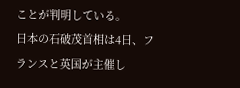ことが判明している。
日本の石破茂首相は4日、フランスと英国が主催し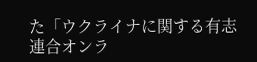た「ウクライナに関する有志連合オンラ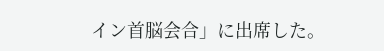イン首脳会合」に出席した。